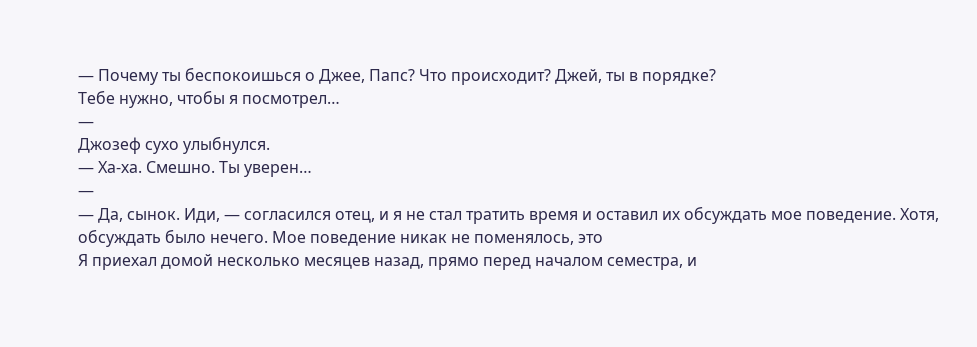— Почему ты беспокоишься о Джее, Папс? Что происходит? Джей, ты в порядке?
Тебе нужно, чтобы я посмотрел…
—
Джозеф сухо улыбнулся.
— Ха-ха. Смешно. Ты уверен…
—
— Да, сынок. Иди, — согласился отец, и я не стал тратить время и оставил их обсуждать мое поведение. Хотя, обсуждать было нечего. Мое поведение никак не поменялось, это
Я приехал домой несколько месяцев назад, прямо перед началом семестра, и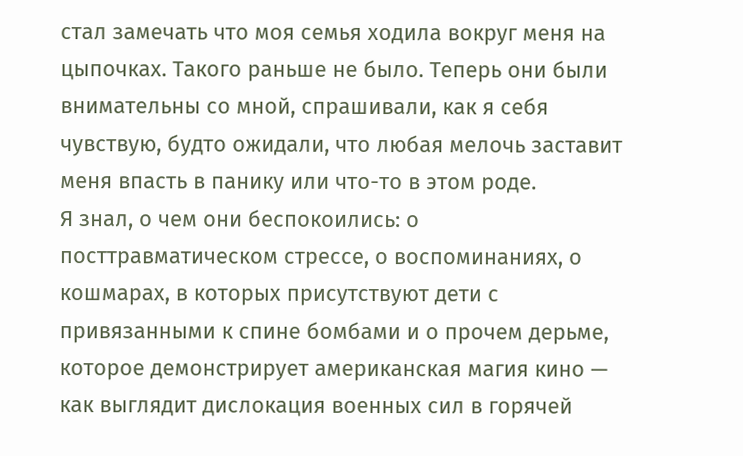стал замечать что моя семья ходила вокруг меня на цыпочках. Такого раньше не было. Теперь они были внимательны со мной, спрашивали, как я себя чувствую, будто ожидали, что любая мелочь заставит меня впасть в панику или что-то в этом роде.
Я знал, о чем они беспокоились: о посттравматическом стрессе, о воспоминаниях, о кошмарах, в которых присутствуют дети с привязанными к спине бомбами и о прочем дерьме, которое демонстрирует американская магия кино — как выглядит дислокация военных сил в горячей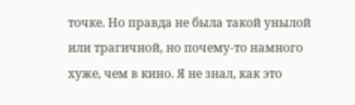точке. Но правда не была такой унылой или трагичной, но почему-то намного хуже, чем в кино. Я не знал, как это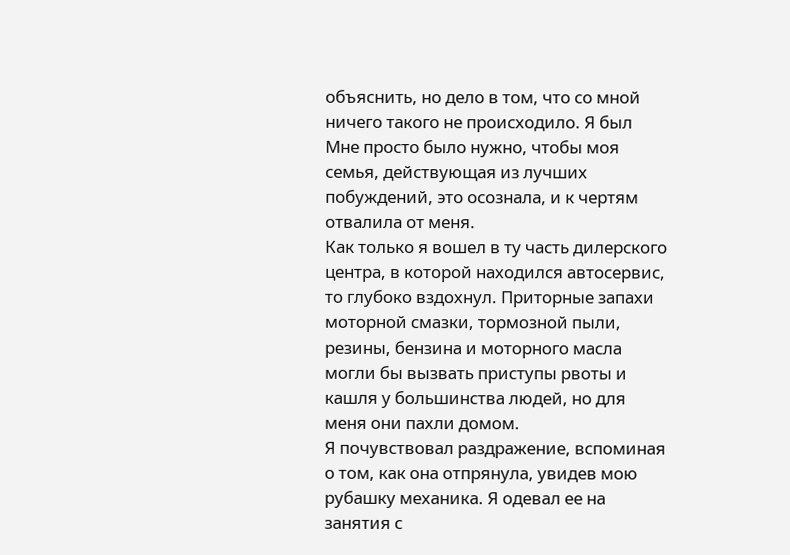объяснить, но дело в том, что со мной ничего такого не происходило. Я был
Мне просто было нужно, чтобы моя семья, действующая из лучших побуждений, это осознала, и к чертям отвалила от меня.
Как только я вошел в ту часть дилерского центра, в которой находился автосервис, то глубоко вздохнул. Приторные запахи моторной смазки, тормозной пыли, резины, бензина и моторного масла могли бы вызвать приступы рвоты и кашля у большинства людей, но для меня они пахли домом.
Я почувствовал раздражение, вспоминая о том, как она отпрянула, увидев мою рубашку механика. Я одевал ее на занятия с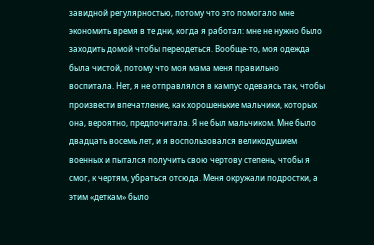завидной регулярностью, потому что это помогало мне экономить время в те дни, когда я работал: мне не нужно было заходить домой чтобы переодеться. Вообще-то, моя одежда была чистой, потому что моя мама меня правильно воспитала. Нет, я не отправлялся в кампус одеваясь так, чтобы произвести впечатление, как хорошенькие мальчики, которых она, вероятно, предпочитала. Я не был мальчиком. Мне было двадцать восемь лет, и я воспользовался великодушием военных и пытался получить свою чертову степень, чтобы я смог, к чертям, убраться отсюда. Меня окружали подростки, а этим «деткам» было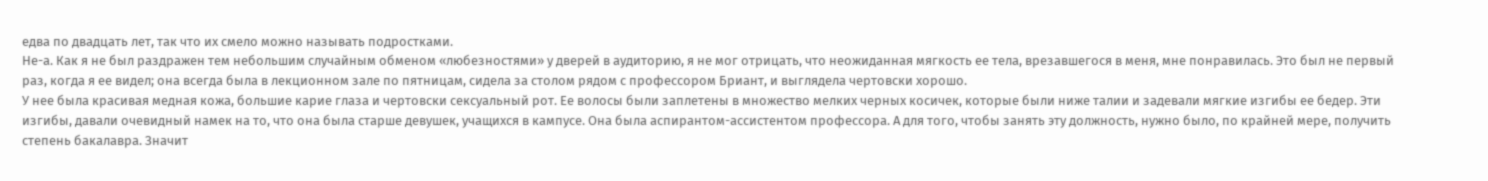едва по двадцать лет, так что их смело можно называть подростками.
Не-а. Как я не был раздражен тем небольшим случайным обменом «любезностями» у дверей в аудиторию, я не мог отрицать, что неожиданная мягкость ее тела, врезавшегося в меня, мне понравилась. Это был не первый раз, когда я ее видел; она всегда была в лекционном зале по пятницам, сидела за столом рядом с профессором Бриант, и выглядела чертовски хорошо.
У нее была красивая медная кожа, большие карие глаза и чертовски сексуальный рот. Ее волосы были заплетены в множество мелких черных косичек, которые были ниже талии и задевали мягкие изгибы ее бедер. Эти изгибы, давали очевидный намек на то, что она была старше девушек, учащихся в кампусе. Она была аспирантом-ассистентом профессора. А для того, чтобы занять эту должность, нужно было, по крайней мере, получить степень бакалавра. Значит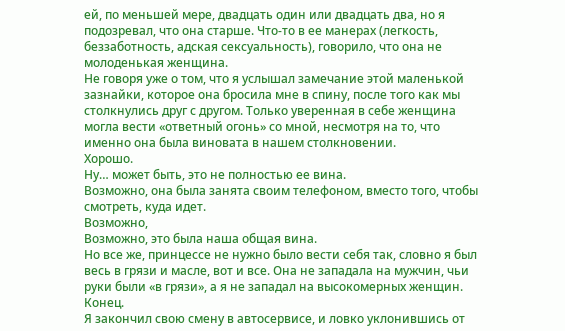ей, по меньшей мере, двадцать один или двадцать два, но я подозревал, что она старше. Что-то в ее манерах (легкость, беззаботность, адская сексуальность), говорило, что она не молоденькая женщина.
Не говоря уже о том, что я услышал замечание этой маленькой зазнайки, которое она бросила мне в спину, после того как мы столкнулись друг с другом. Только уверенная в себе женщина могла вести «ответный огонь» со мной, несмотря на то, что именно она была виновата в нашем столкновении.
Хорошо.
Ну… может быть, это не полностью ее вина.
Возможно, она была занята своим телефоном, вместо того, чтобы смотреть, куда идет.
Возможно,
Возможно, это была наша общая вина.
Но все же, принцессе не нужно было вести себя так, словно я был весь в грязи и масле, вот и все. Она не западала на мужчин, чьи руки были «в грязи», а я не западал на высокомерных женщин.
Конец.
Я закончил свою смену в автосервисе, и ловко уклонившись от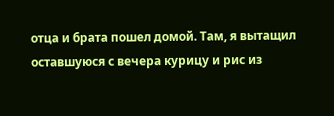отца и брата пошел домой. Там, я вытащил оставшуюся с вечера курицу и рис из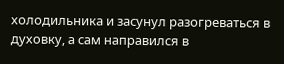холодильника и засунул разогреваться в духовку, а сам направился в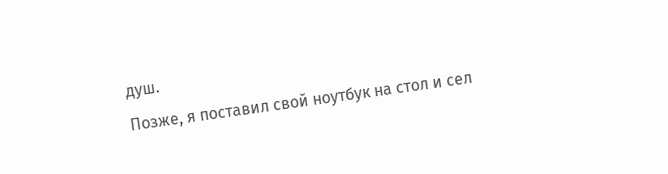душ.
Позже, я поставил свой ноутбук на стол и сел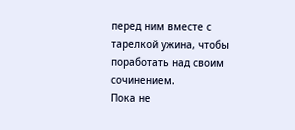перед ним вместе с тарелкой ужина, чтобы поработать над своим сочинением.
Пока не